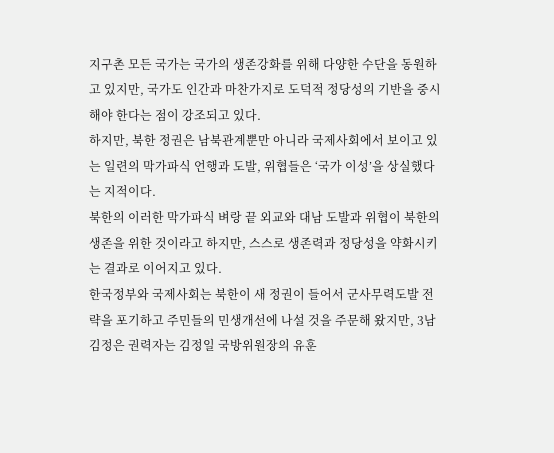지구촌 모든 국가는 국가의 생존강화를 위해 다양한 수단을 동원하고 있지만, 국가도 인간과 마찬가지로 도덕적 정당성의 기반을 중시해야 한다는 점이 강조되고 있다.
하지만, 북한 정권은 남북관계뿐만 아니라 국제사회에서 보이고 있는 일련의 막가파식 언행과 도발, 위협들은 ‘국가 이성’을 상실했다는 지적이다.
북한의 이러한 막가파식 벼랑 끝 외교와 대남 도발과 위협이 북한의 생존을 위한 것이라고 하지만, 스스로 생존력과 정당성을 약화시키는 결과로 이어지고 있다.
한국정부와 국제사회는 북한이 새 정권이 들어서 군사무력도발 전략을 포기하고 주민들의 민생개선에 나설 것을 주문해 왔지만, 3남 김정은 권력자는 김정일 국방위원장의 유훈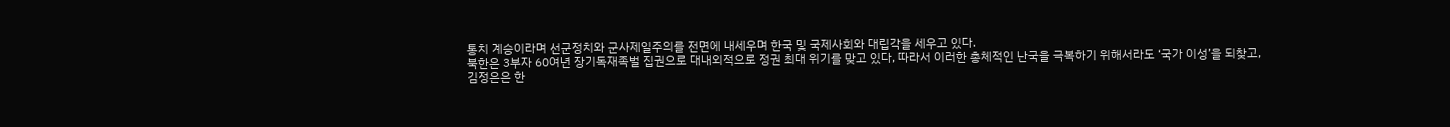통치 계승이라며 선군정치와 군사제일주의를 전면에 내세우며 한국 및 국제사회와 대립각을 세우고 있다.
북한은 3부자 60여년 장기독재족벌 집권으로 대내외적으로 정권 최대 위기를 맞고 있다, 따라서 이러한 총체적인 난국을 극복하기 위해서라도 ‘국가 이성’을 되찾고,
김정은은 한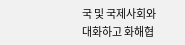국 및 국제사회와 대화하고 화해협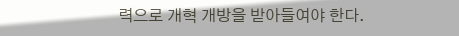력으로 개혁 개방을 받아들여야 한다.